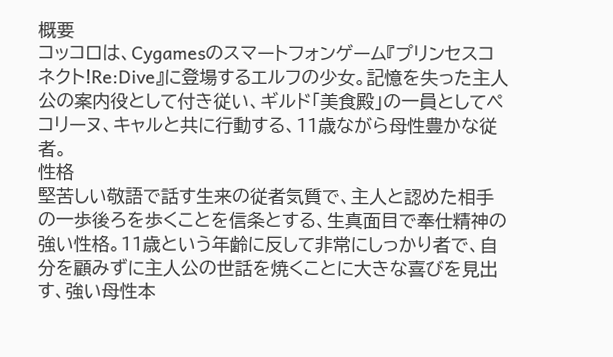概要
コッコロは、Cygamesのスマートフォンゲーム『プリンセスコネクト!Re:Dive』に登場するエルフの少女。記憶を失った主人公の案内役として付き従い、ギルド「美食殿」の一員としてペコリーヌ、キャルと共に行動する、11歳ながら母性豊かな従者。
性格
堅苦しい敬語で話す生来の従者気質で、主人と認めた相手の一歩後ろを歩くことを信条とする、生真面目で奉仕精神の強い性格。11歳という年齢に反して非常にしっかり者で、自分を顧みずに主人公の世話を焼くことに大きな喜びを見出す、強い母性本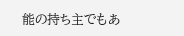能の持ち主でもあ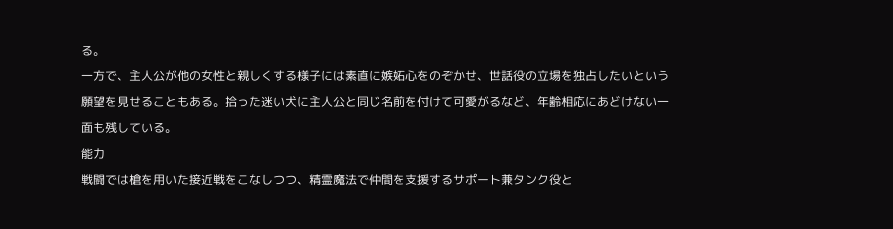る。
一方で、主人公が他の女性と親しくする様子には素直に嫉妬心をのぞかせ、世話役の立場を独占したいという願望を見せることもある。拾った迷い犬に主人公と同じ名前を付けて可愛がるなど、年齢相応にあどけない一面も残している。
能力
戦闘では槍を用いた接近戦をこなしつつ、精霊魔法で仲間を支援するサポート兼タンク役と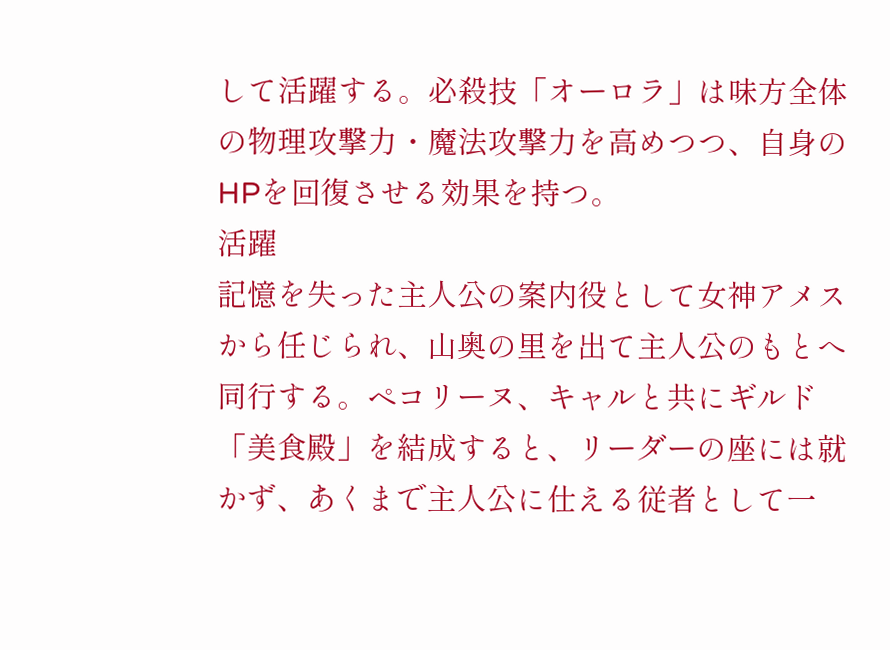して活躍する。必殺技「オーロラ」は味方全体の物理攻撃力・魔法攻撃力を高めつつ、自身のHPを回復させる効果を持つ。
活躍
記憶を失った主人公の案内役として女神アメスから任じられ、山奥の里を出て主人公のもとへ同行する。ペコリーヌ、キャルと共にギルド「美食殿」を結成すると、リーダーの座には就かず、あくまで主人公に仕える従者として一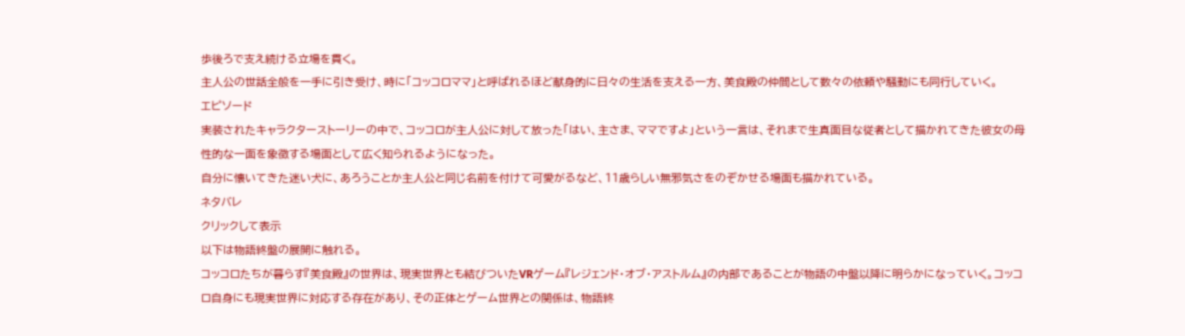歩後ろで支え続ける立場を貫く。
主人公の世話全般を一手に引き受け、時に「コッコロママ」と呼ばれるほど献身的に日々の生活を支える一方、美食殿の仲間として数々の依頼や騒動にも同行していく。
エピソード
実装されたキャラクターストーリーの中で、コッコロが主人公に対して放った「はい、主さま、ママですよ」という一言は、それまで生真面目な従者として描かれてきた彼女の母性的な一面を象徴する場面として広く知られるようになった。
自分に懐いてきた迷い犬に、あろうことか主人公と同じ名前を付けて可愛がるなど、11歳らしい無邪気さをのぞかせる場面も描かれている。
ネタバレ
クリックして表示
以下は物語終盤の展開に触れる。
コッコロたちが暮らす『美食殿』の世界は、現実世界とも結びついたVRゲーム『レジェンド・オブ・アストルム』の内部であることが物語の中盤以降に明らかになっていく。コッコロ自身にも現実世界に対応する存在があり、その正体とゲーム世界との関係は、物語終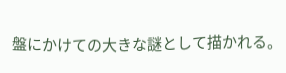盤にかけての大きな謎として描かれる。